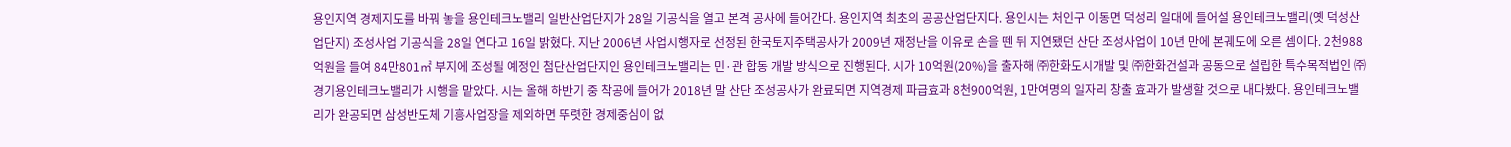용인지역 경제지도를 바꿔 놓을 용인테크노밸리 일반산업단지가 28일 기공식을 열고 본격 공사에 들어간다. 용인지역 최초의 공공산업단지다. 용인시는 처인구 이동면 덕성리 일대에 들어설 용인테크노밸리(옛 덕성산업단지) 조성사업 기공식을 28일 연다고 16일 밝혔다. 지난 2006년 사업시행자로 선정된 한국토지주택공사가 2009년 재정난을 이유로 손을 뗀 뒤 지연됐던 산단 조성사업이 10년 만에 본궤도에 오른 셈이다. 2천988억원을 들여 84만801㎡ 부지에 조성될 예정인 첨단산업단지인 용인테크노밸리는 민·관 합동 개발 방식으로 진행된다. 시가 10억원(20%)을 출자해 ㈜한화도시개발 및 ㈜한화건설과 공동으로 설립한 특수목적법인 ㈜경기용인테크노밸리가 시행을 맡았다. 시는 올해 하반기 중 착공에 들어가 2018년 말 산단 조성공사가 완료되면 지역경제 파급효과 8천900억원, 1만여명의 일자리 창출 효과가 발생할 것으로 내다봤다. 용인테크노밸리가 완공되면 삼성반도체 기흥사업장을 제외하면 뚜렷한 경제중심이 없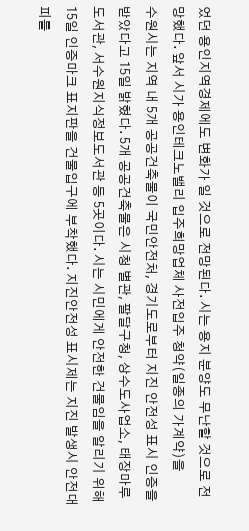었던 용인지역경제에도 변화가 일 것으로 전망된다. 시는 용지 분양도 무난할 것으로 전망했다. 앞서 시가 용인테크노밸리 입주희망업체 사전입주 청약(일종의 가계약)을
수원시는 지역 내 5개 공공건축물이 국민안전처, 경기도로부터 지진 안전성 표시 인증을 받았다고 15일 밝혔다. 5개 공공건축물은 시청 별관, 팔달구청, 상수도사업소, 태장마루도서관, 서수원지식정보도서관 등 5곳이다. 시는 시민에게 안전한 건물임을 알리기 위해 15일 인증마크 표지판을 건물입구에 부착했다. 지진안전성 표시제는 지진 발생시 안전대피를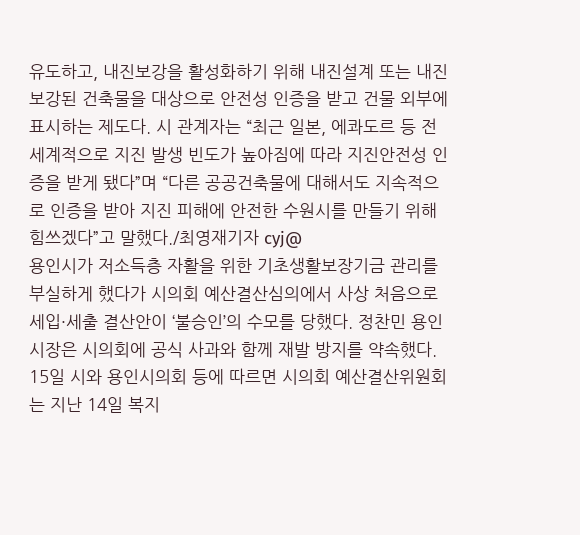유도하고, 내진보강을 활성화하기 위해 내진설계 또는 내진 보강된 건축물을 대상으로 안전성 인증을 받고 건물 외부에 표시하는 제도다. 시 관계자는 “최근 일본, 에콰도르 등 전 세계적으로 지진 발생 빈도가 높아짐에 따라 지진안전성 인증을 받게 됐다”며 “다른 공공건축물에 대해서도 지속적으로 인증을 받아 지진 피해에 안전한 수원시를 만들기 위해 힘쓰겠다”고 말했다./최영재기자 cyj@
용인시가 저소득층 자활을 위한 기초생활보장기금 관리를 부실하게 했다가 시의회 예산결산심의에서 사상 처음으로 세입·세출 결산안이 ‘불승인’의 수모를 당했다. 정찬민 용인시장은 시의회에 공식 사과와 함께 재발 방지를 약속했다. 15일 시와 용인시의회 등에 따르면 시의회 예산결산위원회는 지난 14일 복지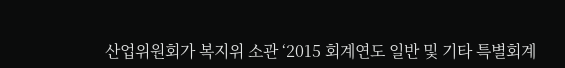산업위원회가 복지위 소관 ‘2015 회계연도 일반 및 기타 특별회계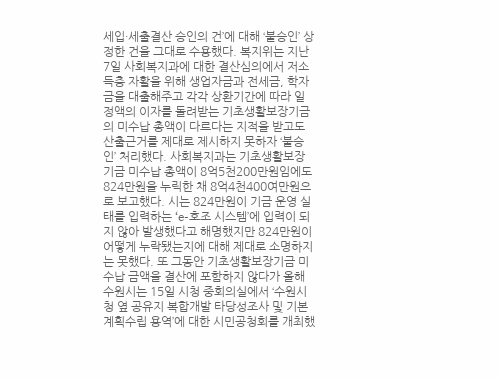세입·세출결산 승인의 건’에 대해 ‘불승인’ 상정한 건을 그대로 수용했다. 복지위는 지난 7일 사회복지과에 대한 결산심의에서 저소득층 자활을 위해 생업자금과 전세금, 학자금을 대출해주고 각각 상환기간에 따라 일정액의 이자를 돌려받는 기초생활보장기금의 미수납 총액이 다르다는 지적을 받고도 산출근거를 제대로 제시하지 못하자 ‘불승인’ 처리했다. 사회복지과는 기초생활보장기금 미수납 총액이 8억5천200만원임에도 824만원을 누릭한 채 8억4천400여만원으로 보고했다. 시는 824만원이 기금 운영 실태를 입력하는 ‘e-호조 시스템’에 입력이 되지 않아 발생했다고 해명했지만 824만원이 어떻게 누락됐는지에 대해 제대로 소명하지는 못했다. 또 그동안 기초생활보장기금 미수납 금액을 결산에 포함하지 않다가 올해
수원시는 15일 시청 중회의실에서 ‘수원시청 옆 공유지 복합개발 타당성조사 및 기본계획수립 용역’에 대한 시민공청회를 개최했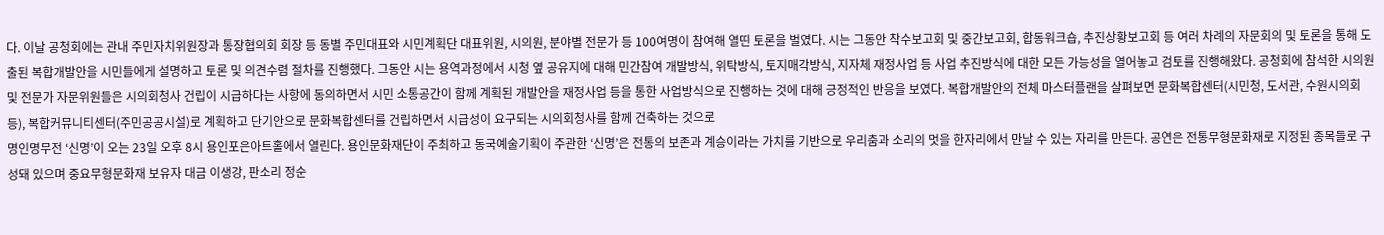다. 이날 공청회에는 관내 주민자치위원장과 통장협의회 회장 등 동별 주민대표와 시민계획단 대표위원, 시의원, 분야별 전문가 등 100여명이 참여해 열띤 토론을 벌였다. 시는 그동안 착수보고회 및 중간보고회, 합동워크숍, 추진상황보고회 등 여러 차례의 자문회의 및 토론을 통해 도출된 복합개발안을 시민들에게 설명하고 토론 및 의견수렴 절차를 진행했다. 그동안 시는 용역과정에서 시청 옆 공유지에 대해 민간참여 개발방식, 위탁방식, 토지매각방식, 지자체 재정사업 등 사업 추진방식에 대한 모든 가능성을 열어놓고 검토를 진행해왔다. 공청회에 참석한 시의원 및 전문가 자문위원들은 시의회청사 건립이 시급하다는 사항에 동의하면서 시민 소통공간이 함께 계획된 개발안을 재정사업 등을 통한 사업방식으로 진행하는 것에 대해 긍정적인 반응을 보였다. 복합개발안의 전체 마스터플랜을 살펴보면 문화복합센터(시민청, 도서관, 수원시의회 등), 복합커뮤니티센터(주민공공시설)로 계획하고 단기안으로 문화복합센터를 건립하면서 시급성이 요구되는 시의회청사를 함께 건축하는 것으로
명인명무전 ‘신명’이 오는 23일 오후 8시 용인포은아트홀에서 열린다. 용인문화재단이 주최하고 동국예술기획이 주관한 ‘신명’은 전통의 보존과 계승이라는 가치를 기반으로 우리춤과 소리의 멋을 한자리에서 만날 수 있는 자리를 만든다. 공연은 전통무형문화재로 지정된 종목들로 구성돼 있으며 중요무형문화재 보유자 대금 이생강, 판소리 정순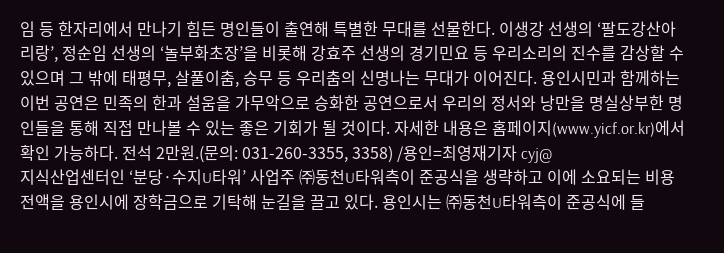임 등 한자리에서 만나기 힘든 명인들이 출연해 특별한 무대를 선물한다. 이생강 선생의 ‘팔도강산아리랑’, 정순임 선생의 ‘놀부화초장’을 비롯해 강효주 선생의 경기민요 등 우리소리의 진수를 감상할 수 있으며 그 밖에 태평무, 살풀이춤, 승무 등 우리춤의 신명나는 무대가 이어진다. 용인시민과 함께하는 이번 공연은 민족의 한과 설움을 가무악으로 승화한 공연으로서 우리의 정서와 낭만을 명실상부한 명인들을 통해 직접 만나볼 수 있는 좋은 기회가 될 것이다. 자세한 내용은 홈페이지(www.yicf.or.kr)에서 확인 가능하다. 전석 2만원.(문의: 031-260-3355, 3358) /용인=최영재기자 cyj@
지식산업센터인 ‘분당·수지U타워’ 사업주 ㈜동천U타워측이 준공식을 생략하고 이에 소요되는 비용 전액을 용인시에 장학금으로 기탁해 눈길을 끌고 있다. 용인시는 ㈜동천U타워측이 준공식에 들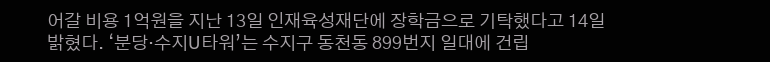어갈 비용 1억원을 지난 13일 인재육성재단에 장학금으로 기탁했다고 14일 밝혔다. ‘분당·수지U타워’는 수지구 동천동 899번지 일대에 건립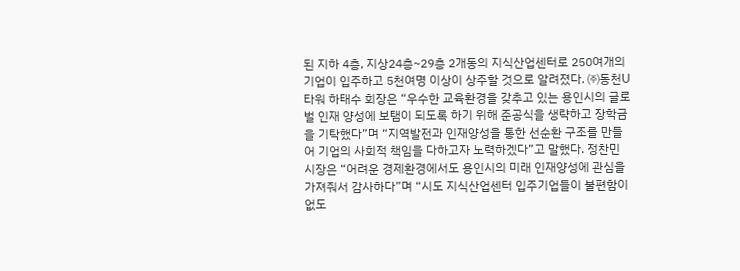된 지하 4층, 지상24층~29층 2개동의 지식산업센터로 250여개의 기업이 입주하고 5천여명 이상이 상주할 것으로 알려졌다. ㈜동천U타워 하태수 회장은 “우수한 교육환경을 갖추고 있는 용인시의 글로벌 인재 양성에 보탬이 되도록 하기 위해 준공식을 생략하고 장학금을 기탁했다”며 “지역발전과 인재양성을 통한 선순환 구조를 만들어 기업의 사회적 책임을 다하고자 노력하겠다”고 말했다. 정찬민 시장은 “어려운 경제환경에서도 용인시의 미래 인재양성에 관심을 가져줘서 감사하다”며 “시도 지식산업센터 입주기업들이 불편함이 없도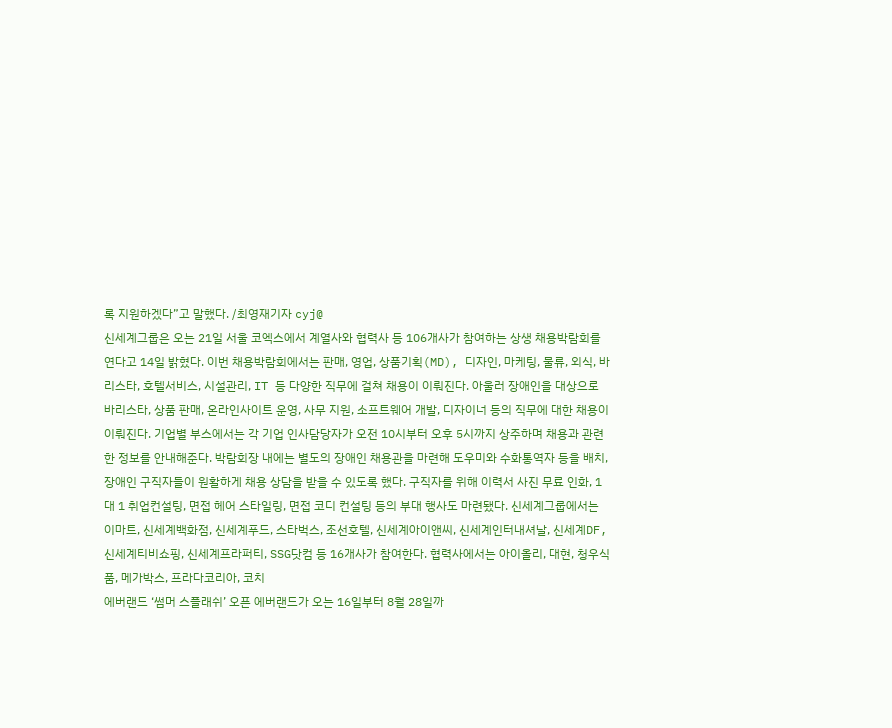록 지원하겠다”고 말했다. /최영재기자 cyj@
신세계그룹은 오는 21일 서울 코엑스에서 계열사와 협력사 등 106개사가 참여하는 상생 채용박람회를 연다고 14일 밝혔다. 이번 채용박람회에서는 판매, 영업, 상품기획(MD), 디자인, 마케팅, 물류, 외식, 바리스타, 호텔서비스, 시설관리, IT 등 다양한 직무에 걸쳐 채용이 이뤄진다. 아울러 장애인을 대상으로 바리스타, 상품 판매, 온라인사이트 운영, 사무 지원, 소프트웨어 개발, 디자이너 등의 직무에 대한 채용이 이뤄진다. 기업별 부스에서는 각 기업 인사담당자가 오전 10시부터 오후 5시까지 상주하며 채용과 관련한 정보를 안내해준다. 박람회장 내에는 별도의 장애인 채용관을 마련해 도우미와 수화통역자 등을 배치, 장애인 구직자들이 원활하게 채용 상담을 받을 수 있도록 했다. 구직자를 위해 이력서 사진 무료 인화, 1대 1 취업컨설팅, 면접 헤어 스타일링, 면접 코디 컨설팅 등의 부대 행사도 마련됐다. 신세계그룹에서는 이마트, 신세계백화점, 신세계푸드, 스타벅스, 조선호텔, 신세계아이앤씨, 신세계인터내셔날, 신세계DF, 신세계티비쇼핑, 신세계프라퍼티, SSG닷컴 등 16개사가 참여한다. 협력사에서는 아이올리, 대현, 청우식품, 메가박스, 프라다코리아, 코치
에버랜드 ‘썸머 스플래쉬’ 오픈 에버랜드가 오는 16일부터 8월 28일까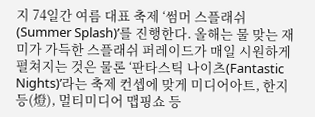지 74일간 여름 대표 축제 ‘썸머 스플래쉬(Summer Splash)’를 진행한다. 올해는 물 맞는 재미가 가득한 스플래쉬 퍼레이드가 매일 시원하게 펼쳐지는 것은 물론 ‘판타스틱 나이츠(Fantastic Nights)’라는 축제 컨셉에 맞게 미디어아트, 한지등(燈), 멀티미디어 맵핑쇼 등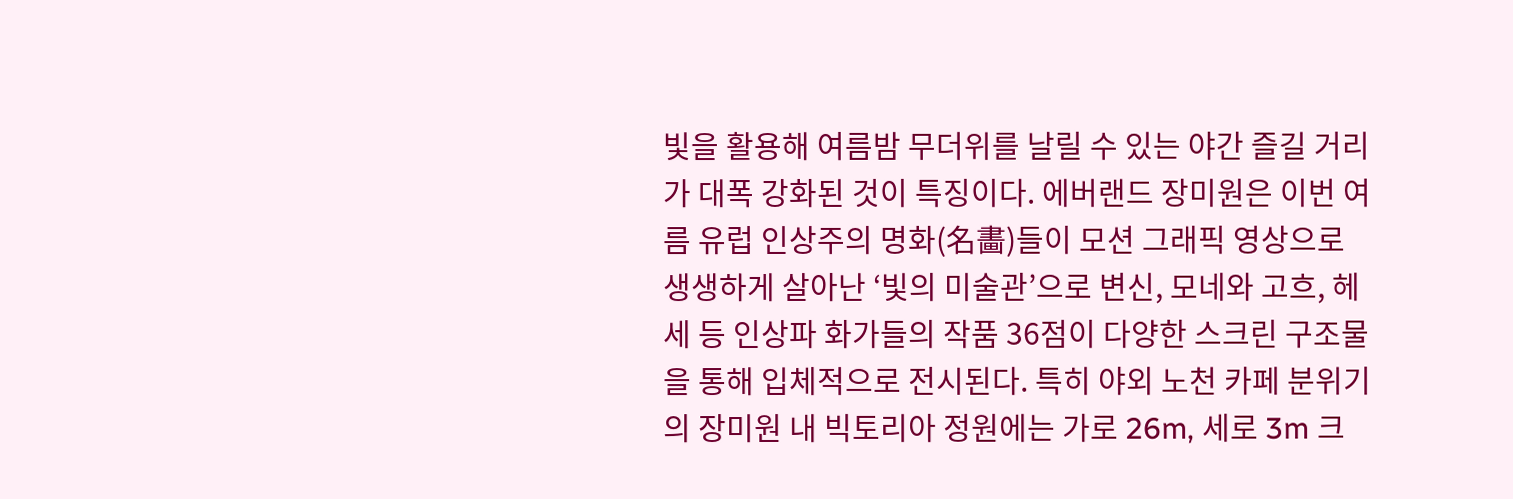빛을 활용해 여름밤 무더위를 날릴 수 있는 야간 즐길 거리가 대폭 강화된 것이 특징이다. 에버랜드 장미원은 이번 여름 유럽 인상주의 명화(名畵)들이 모션 그래픽 영상으로 생생하게 살아난 ‘빛의 미술관’으로 변신, 모네와 고흐, 헤세 등 인상파 화가들의 작품 36점이 다양한 스크린 구조물을 통해 입체적으로 전시된다. 특히 야외 노천 카페 분위기의 장미원 내 빅토리아 정원에는 가로 26m, 세로 3m 크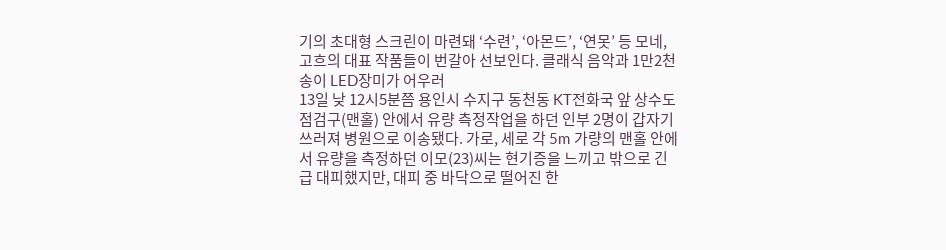기의 초대형 스크린이 마련돼 ‘수련’, ‘아몬드’, ‘연못’ 등 모네, 고흐의 대표 작품들이 번갈아 선보인다. 클래식 음악과 1만2천 송이 LED장미가 어우러
13일 낮 12시5분쯤 용인시 수지구 동천동 KT전화국 앞 상수도 점검구(맨홀) 안에서 유량 측정작업을 하던 인부 2명이 갑자기 쓰러져 병원으로 이송됐다. 가로, 세로 각 5m 가량의 맨홀 안에서 유량을 측정하던 이모(23)씨는 현기증을 느끼고 밖으로 긴급 대피했지만, 대피 중 바닥으로 떨어진 한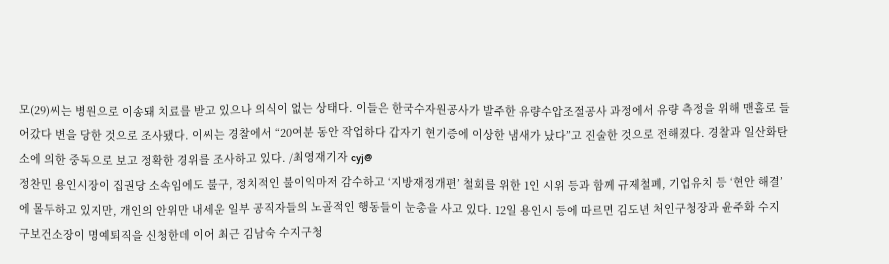모(29)씨는 병원으로 이송돼 치료를 받고 있으나 의식이 없는 상태다. 이들은 한국수자원공사가 발주한 유량수압조절공사 과정에서 유량 측정을 위해 맨홀로 들어갔다 변을 당한 것으로 조사됐다. 이씨는 경찰에서 “20여분 동안 작업하다 갑자기 현기증에 이상한 냄새가 났다”고 진술한 것으로 전해졌다. 경찰과 일산화탄소에 의한 중독으로 보고 정확한 경위를 조사하고 있다. /최영재기자 cyj@
정찬민 용인시장이 집권당 소속임에도 불구, 정치적인 불이익마저 감수하고 ‘지방재정개편’ 철회를 위한 1인 시위 등과 함께 규제철폐, 기업유치 등 ‘현안 해결’에 몰두하고 있지만, 개인의 안위만 내세운 일부 공직자들의 노골적인 행동들이 눈총을 사고 있다. 12일 용인시 등에 따르면 김도년 처인구청장과 윤주화 수지구보건소장이 명예퇴직을 신청한데 이어 최근 김남숙 수지구청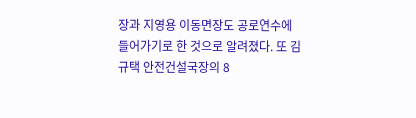장과 지영용 이동면장도 공로연수에 들어가기로 한 것으로 알려졌다. 또 김규택 안전건설국장의 8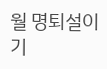월 명퇴설이 기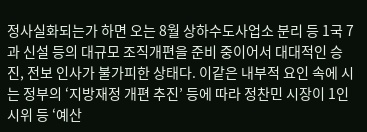정사실화되는가 하면 오는 8월 상하수도사업소 분리 등 1국 7과 신설 등의 대규모 조직개편을 준비 중이어서 대대적인 승진, 전보 인사가 불가피한 상태다. 이같은 내부적 요인 속에 시는 정부의 ‘지방재정 개편 추진’ 등에 따라 정찬민 시장이 1인 시위 등 ‘예산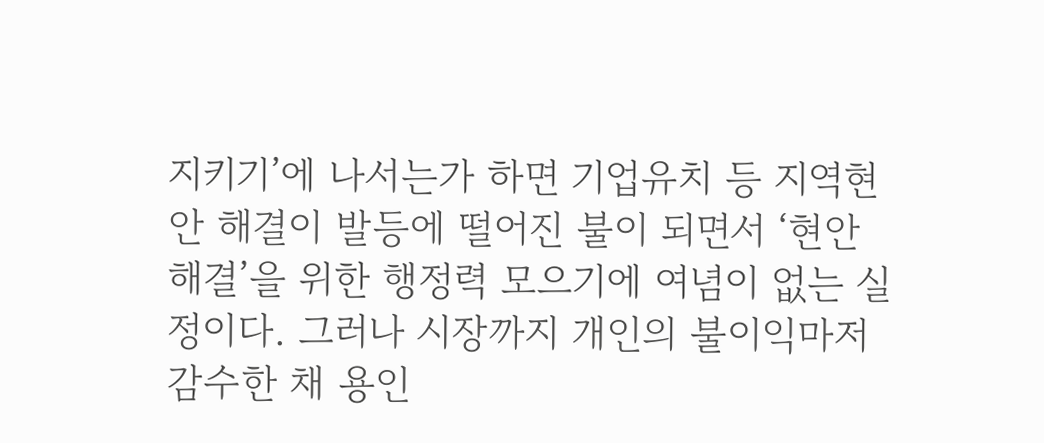지키기’에 나서는가 하면 기업유치 등 지역현안 해결이 발등에 떨어진 불이 되면서 ‘현안 해결’을 위한 행정력 모으기에 여념이 없는 실정이다. 그러나 시장까지 개인의 불이익마저 감수한 채 용인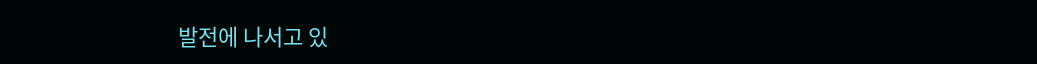발전에 나서고 있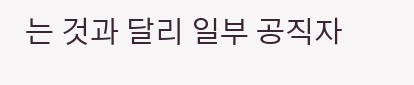는 것과 달리 일부 공직자